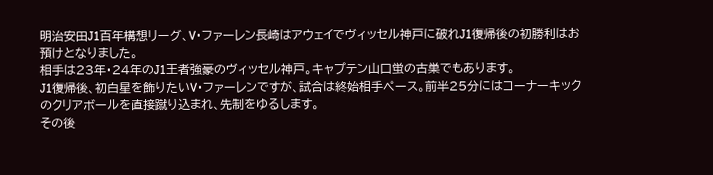明治安田J1百年構想リーグ、V・ファーレン長崎はアウェイでヴィッセル神戸に破れJ1復帰後の初勝利はお預けとなりました。
相手は23年・24年のJ1王者強豪のヴィッセル神戸。キャプテン山口蛍の古巣でもあります。
J1復帰後、初白星を飾りたいV・ファーレンですが、試合は終始相手ペース。前半25分にはコーナーキックのクリアボールを直接蹴り込まれ、先制をゆるします。
その後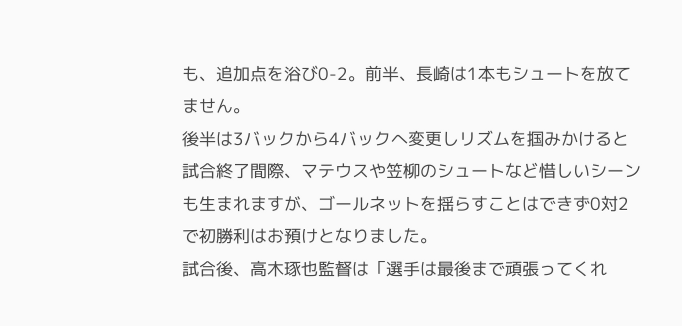も、追加点を浴び0-2。前半、長崎は1本もシュートを放てません。
後半は3バックから4バックへ変更しリズムを掴みかけると試合終了間際、マテウスや笠柳のシュートなど惜しいシーンも生まれますが、ゴールネットを揺らすことはできず0対2で初勝利はお預けとなりました。
試合後、高木琢也監督は「選手は最後まで頑張ってくれ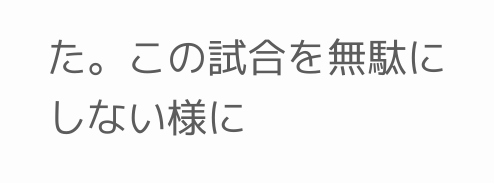た。この試合を無駄にしない様に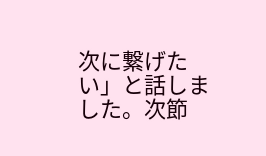次に繋げたい」と話しました。次節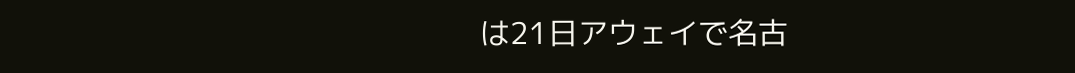は21日アウェイで名古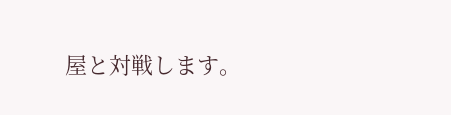屋と対戦します。